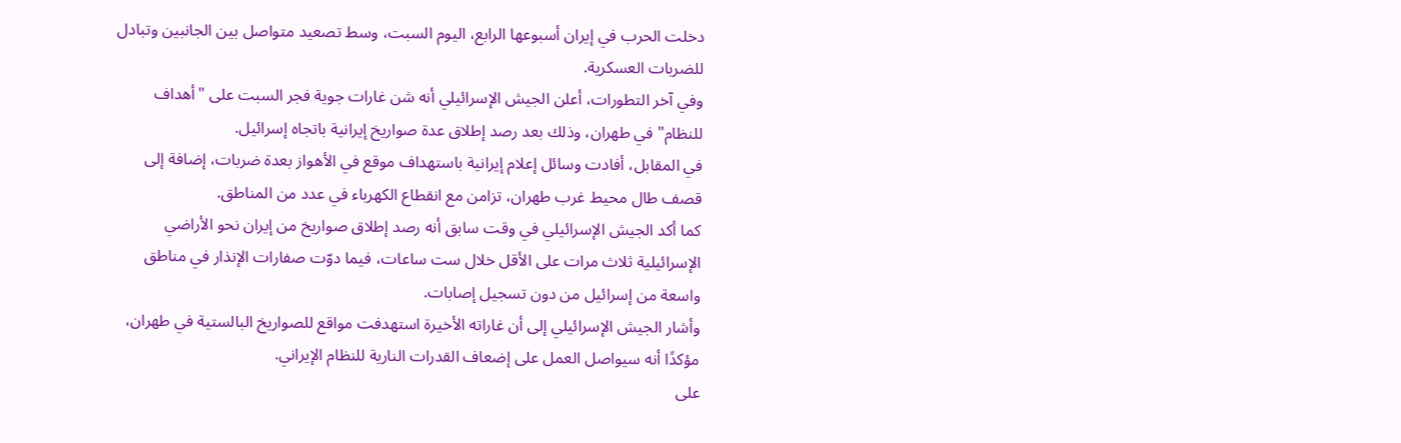دخلت الحرب في إيران أسبوعها الرابع، اليوم السبت، وسط تصعيد متواصل بين الجانبين وتبادل للضربات العسكرية.
وفي آخر التطورات، أعلن الجيش الإسرائيلي أنه شن غارات جوية فجر السبت على "أهداف للنظام" في طهران، وذلك بعد رصد إطلاق عدة صواريخ إيرانية باتجاه إسرائيل.
في المقابل، أفادت وسائل إعلام إيرانية باستهداف موقع في الأهواز بعدة ضربات، إضافة إلى قصف طال محيط غرب طهران، تزامن مع انقطاع الكهرباء في عدد من المناطق.
كما أكد الجيش الإسرائيلي في وقت سابق أنه رصد إطلاق صواريخ من إيران نحو الأراضي الإسرائيلية ثلاث مرات على الأقل خلال ست ساعات، فيما دوّت صفارات الإنذار في مناطق واسعة من إسرائيل من دون تسجيل إصابات.
وأشار الجيش الإسرائيلي إلى أن غاراته الأخيرة استهدفت مواقع للصواريخ البالستية في طهران، مؤكدًا أنه سيواصل العمل على إضعاف القدرات النارية للنظام الإيراني.
على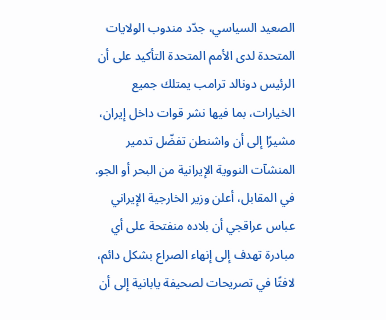الصعيد السياسي، جدّد مندوب الولايات المتحدة لدى الأمم المتحدة التأكيد على أن الرئيس دونالد ترامب يمتلك جميع الخيارات، بما فيها نشر قوات داخل إيران، مشيرًا إلى أن واشنطن تفضّل تدمير المنشآت النووية الإيرانية من البحر أو الجو.
في المقابل، أعلن وزير الخارجية الإيراني عباس عراقجي أن بلاده منفتحة على أي مبادرة تهدف إلى إنهاء الصراع بشكل دائم، لافتًا في تصريحات لصحيفة يابانية إلى أن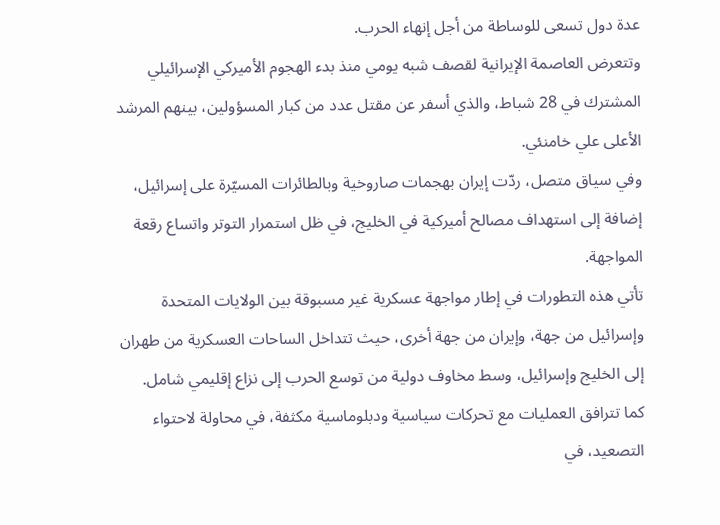عدة دول تسعى للوساطة من أجل إنهاء الحرب.
وتتعرض العاصمة الإيرانية لقصف شبه يومي منذ بدء الهجوم الأميركي الإسرائيلي المشترك في 28 شباط، والذي أسفر عن مقتل عدد من كبار المسؤولين، بينهم المرشد الأعلى علي خامنئي.
وفي سياق متصل، ردّت إيران بهجمات صاروخية وبالطائرات المسيّرة على إسرائيل، إضافة إلى استهداف مصالح أميركية في الخليج، في ظل استمرار التوتر واتساع رقعة المواجهة.
تأتي هذه التطورات في إطار مواجهة عسكرية غير مسبوقة بين الولايات المتحدة وإسرائيل من جهة، وإيران من جهة أخرى، حيث تتداخل الساحات العسكرية من طهران إلى الخليج وإسرائيل، وسط مخاوف دولية من توسع الحرب إلى نزاع إقليمي شامل.
كما تترافق العمليات مع تحركات سياسية ودبلوماسية مكثفة، في محاولة لاحتواء التصعيد، في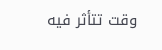وقت تتأثر فيه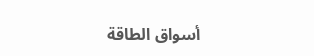أسواق الطاقة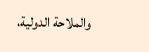والملاحة الدولية،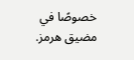خصوصًا في مضيق هرمز.